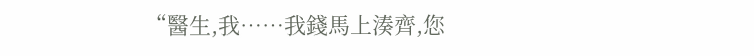“醫生,我……我錢馬上湊齊,您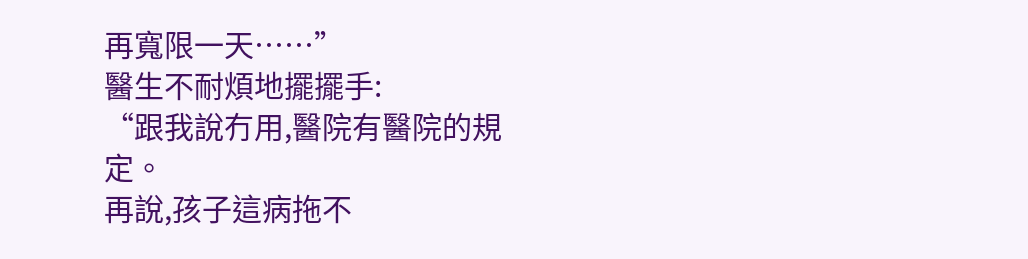再寬限一天……”
醫生不耐煩地擺擺手:
“跟我說冇用,醫院有醫院的規定。
再說,孩子這病拖不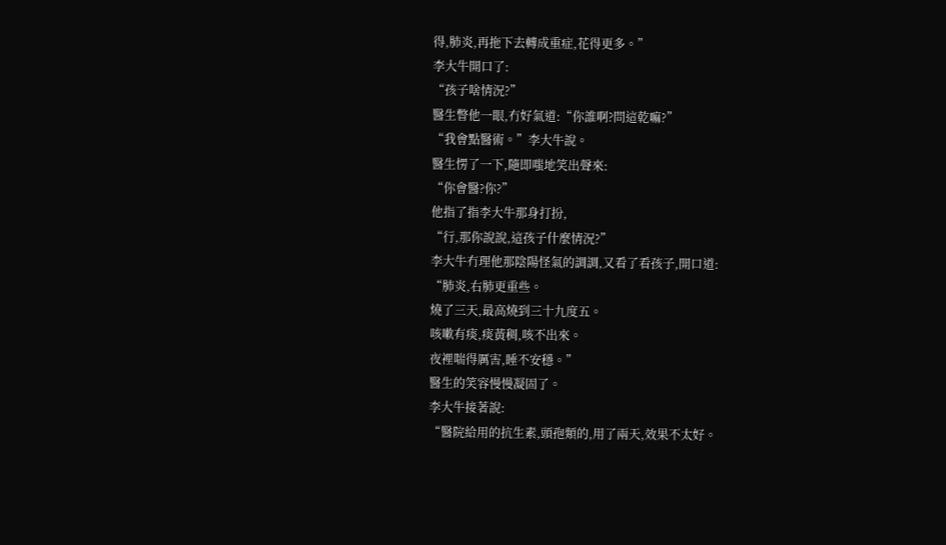得,肺炎,再拖下去轉成重症,花得更多。”
李大牛開口了:
“孩子啥情況?”
醫生瞥他一眼,冇好氣道:“你誰啊?問這乾嘛?”
“我會點醫術。”李大牛說。
醫生愣了一下,隨即嗤地笑出聲來:
“你會醫?你?”
他指了指李大牛那身打扮,
“行,那你說說,這孩子什麼情況?”
李大牛冇理他那陰陽怪氣的調調,又看了看孩子,開口道:
“肺炎,右肺更重些。
燒了三天,最高燒到三十九度五。
咳嗽有痰,痰黃稠,咳不出來。
夜裡喘得厲害,睡不安穩。”
醫生的笑容慢慢凝固了。
李大牛接著說:
“醫院給用的抗生素,頭孢類的,用了兩天,效果不太好。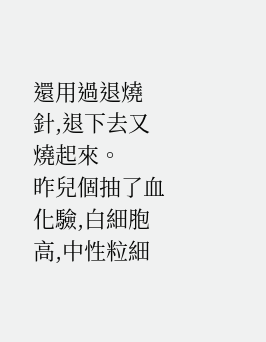還用過退燒針,退下去又燒起來。
昨兒個抽了血化驗,白細胞高,中性粒細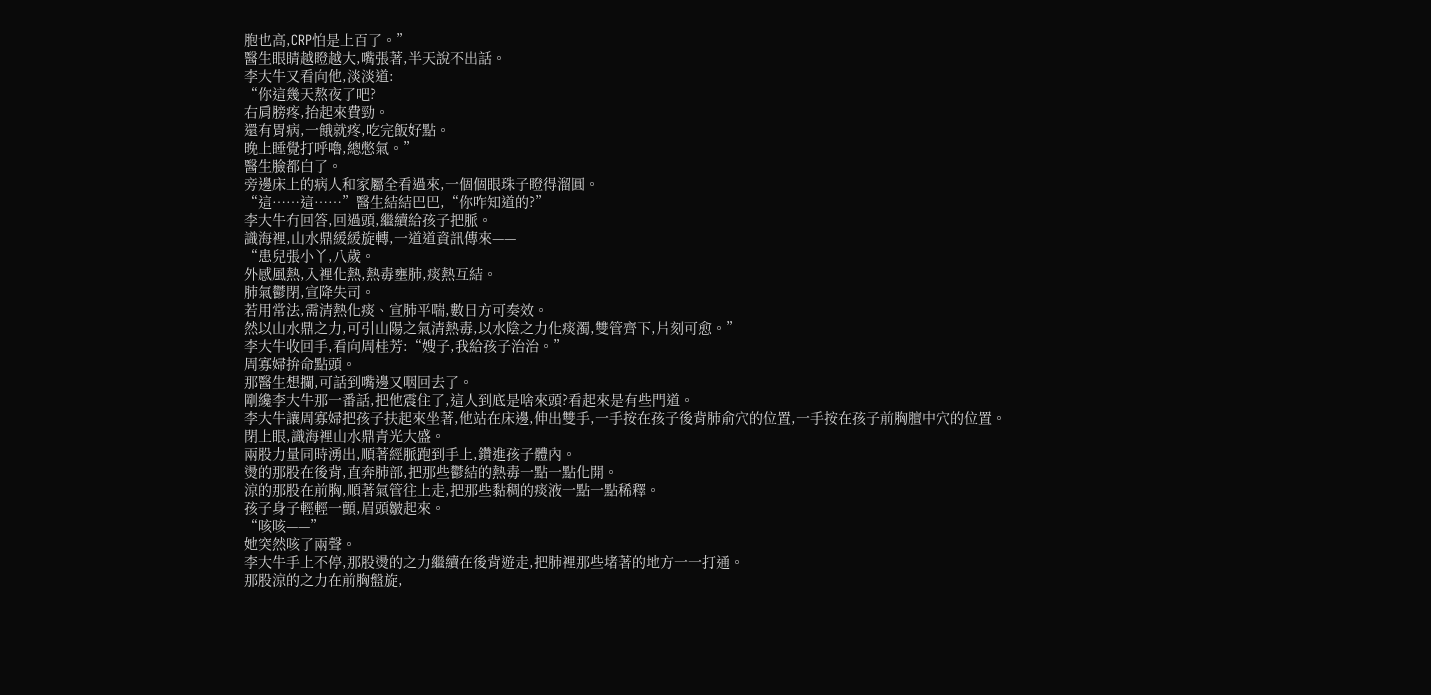胞也高,CRP怕是上百了。”
醫生眼睛越瞪越大,嘴張著,半天說不出話。
李大牛又看向他,淡淡道:
“你這幾天熬夜了吧?
右肩膀疼,抬起來費勁。
還有胃病,一餓就疼,吃完飯好點。
晚上睡覺打呼嚕,總憋氣。”
醫生臉都白了。
旁邊床上的病人和家屬全看過來,一個個眼珠子瞪得溜圓。
“這……這……”醫生結結巴巴,“你咋知道的?”
李大牛冇回答,回過頭,繼續給孩子把脈。
識海裡,山水鼎緩緩旋轉,一道道資訊傳來——
“患兒張小丫,八歲。
外感風熱,入裡化熱,熱毒壅肺,痰熱互結。
肺氣鬱閉,宣降失司。
若用常法,需清熱化痰、宣肺平喘,數日方可奏效。
然以山水鼎之力,可引山陽之氣清熱毒,以水陰之力化痰濁,雙管齊下,片刻可愈。”
李大牛收回手,看向周桂芳:“嫂子,我給孩子治治。”
周寡婦拚命點頭。
那醫生想攔,可話到嘴邊又咽回去了。
剛纔李大牛那一番話,把他震住了,這人到底是啥來頭?看起來是有些門道。
李大牛讓周寡婦把孩子扶起來坐著,他站在床邊,伸出雙手,一手按在孩子後背肺俞穴的位置,一手按在孩子前胸膻中穴的位置。
閉上眼,識海裡山水鼎青光大盛。
兩股力量同時湧出,順著經脈跑到手上,鑽進孩子體內。
燙的那股在後背,直奔肺部,把那些鬱結的熱毒一點一點化開。
涼的那股在前胸,順著氣管往上走,把那些黏稠的痰液一點一點稀釋。
孩子身子輕輕一顫,眉頭皺起來。
“咳咳——”
她突然咳了兩聲。
李大牛手上不停,那股燙的之力繼續在後背遊走,把肺裡那些堵著的地方一一打通。
那股涼的之力在前胸盤旋,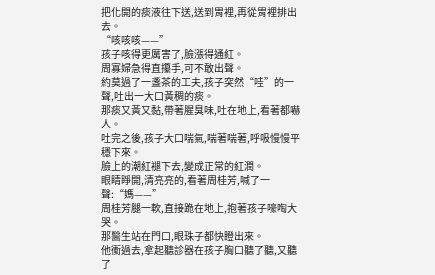把化開的痰液往下送,送到胃裡,再從胃裡排出去。
“咳咳咳——”
孩子咳得更厲害了,臉漲得通紅。
周寡婦急得直攥手,可不敢出聲。
約莫過了一盞茶的工夫,孩子突然“哇”的一聲,吐出一大口黃稠的痰。
那痰又黃又黏,帶著腥臭味,吐在地上,看著都嚇人。
吐完之後,孩子大口喘氣,喘著喘著,呼吸慢慢平穩下來。
臉上的潮紅褪下去,變成正常的紅潤。
眼睛睜開,清亮亮的,看著周桂芳,喊了一聲:“媽——”
周桂芳腿一軟,直接跪在地上,抱著孩子嚎啕大哭。
那醫生站在門口,眼珠子都快瞪出來。
他衝過去,拿起聽診器在孩子胸口聽了聽,又聽了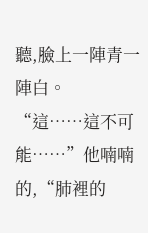聽,臉上一陣青一陣白。
“這……這不可能……”他喃喃的,“肺裡的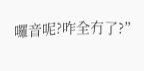囉音呢?咋全冇了?”